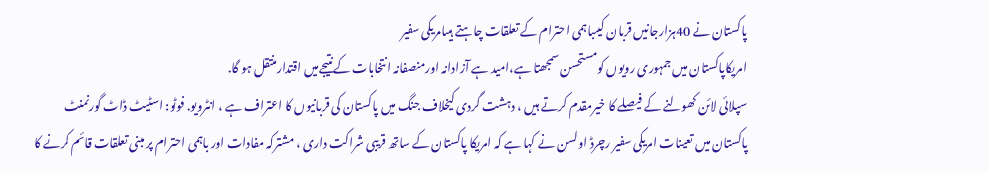پاکستان نے 40ہزارجانیں قربان کیںباہمی احترام کے تعلقات چاہتے ہیںامریکی سفیر
امریکاپاکستان میں جمہوری رویوں کومستحسن سمجھتا ہے،امید ہے آزادانہ اورمنصفانہ انتخابات کےنتیجےمیں اقتدارمنتقل ہو گا.
سپلائی لائن کھولنے کے فیصلے کا خیرمقدم کرتے ہیں ، دہشت گردی کیخلاف جنگ میں پاکستان کی قربانیوں کا اعتراف ہے ، انٹرویو. فوٹو: اسٹیٹ ڈاٹ گورنمنٹ
پاکستان میں تعینات امریکی سفیر رچرڈ اولسن نے کہا ہے کہ امریکا پاکستان کے ساتھ قریبی شراکت داری ، مشترکہ مفادات اور باہمی احترام پر مبنی تعلقات قائم کرنے کا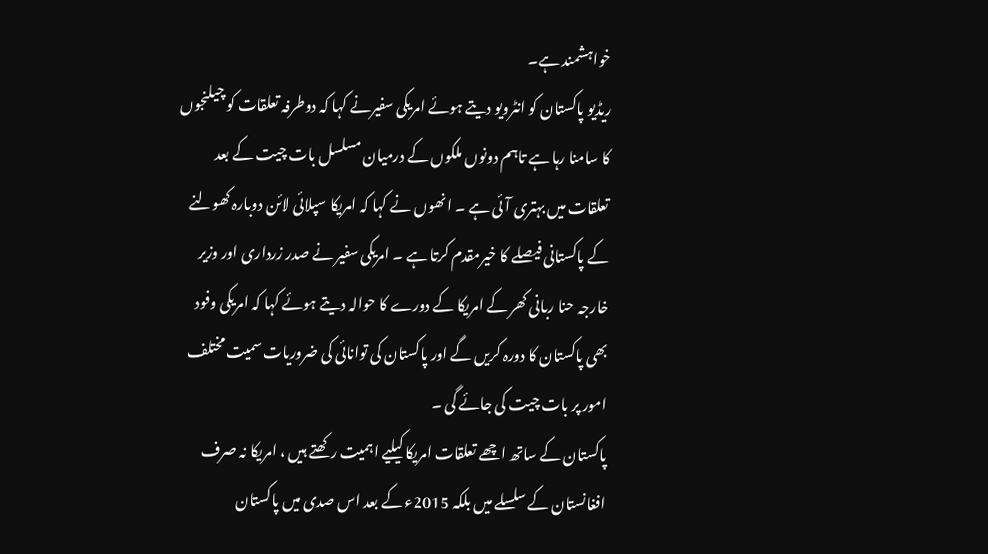خواہشمند ہے۔
ریڈیو پاکستان کو انٹرویو دیتے ہوئے امریکی سفیرنے کہا کہ دوطرفہ تعلقات کو چیلنجوں کا سامنا رہا ہے تاہم دونوں ملکوں کے درمیان مسلسل بات چیت کے بعد تعلقات میں بہتری آئی ہے ۔ انھوں نے کہا کہ امریکا سپلائی لائن دوبارہ کھولنے کے پاکستانی فیصلے کا خیرمقدم کرتا ہے ۔ امریکی سفیر نے صدر زرداری اور وزیر خارجہ حنا ربانی کھر کے امریکا کے دورے کا حوالہ دیتے ہوئے کہا کہ امریکی وفود بھی پاکستان کا دورہ کریں گے اور پاکستان کی توانائی کی ضروریات سمیت مختلف امور پر بات چیت کی جائے گی ۔
پاکستان کے ساتھ اچھے تعلقات امریکا کیلیے اہمیت رکھتے ہیں ، امریکا نہ صرف افغانستان کے سلسلے میں بلکہ 2015ء کے بعد اس صدی میں پاکستان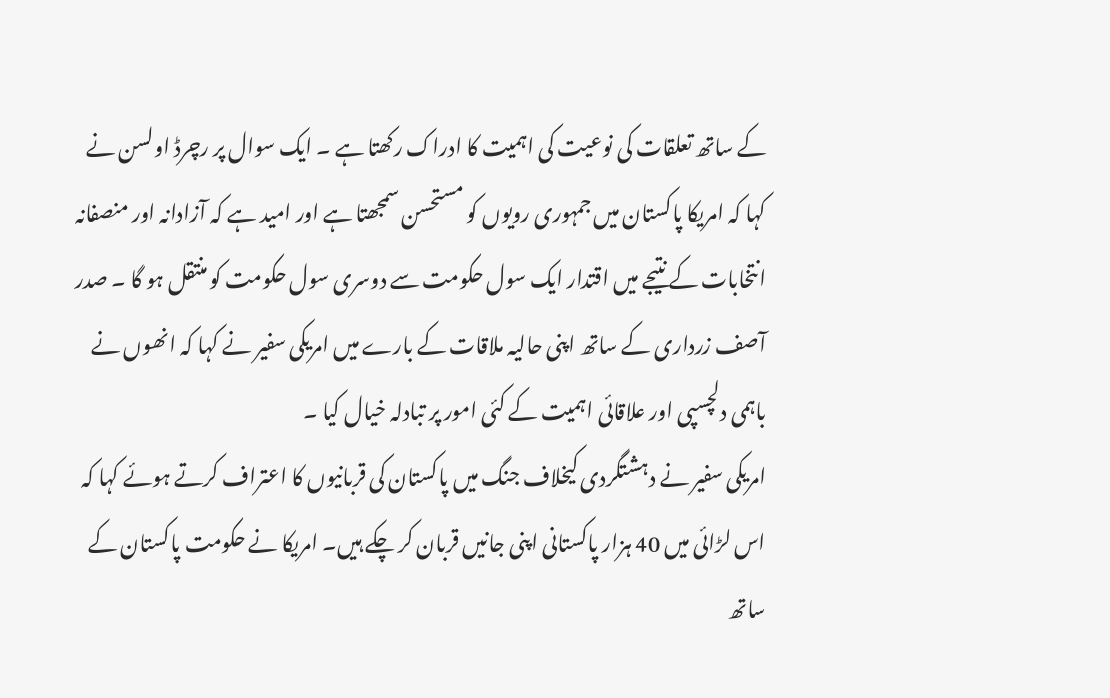کے ساتھ تعلقات کی نوعیت کی اہمیت کا ادراک رکھتا ہے ۔ ایک سوال پر رچرڈ اولسن نے کہا کہ امریکا پاکستان میں جمہوری رویوں کو مستحسن سمجھتا ہے اور امید ہے کہ آزادانہ اور منصفانہ انتخابات کے نتیجے میں اقتدار ایک سول حکومت سے دوسری سول حکومت کو منتقل ہو گا ۔ صدر آصف زرداری کے ساتھ اپنی حالیہ ملاقات کے بارے میں امریکی سفیر نے کہا کہ انھوں نے باہمی دلچسپی اور علاقائی اہمیت کے کئی امور پر تبادلہ خیال کیا ۔
امریکی سفیر نے دہشتگردی کیخلاف جنگ میں پاکستان کی قربانیوں کا اعتراف کرتے ہوئے کہا کہ اس لڑائی میں 40 ہزار پاکستانی اپنی جانیں قربان کر چکے ہیں۔ امریکا نے حکومت پاکستان کے ساتھ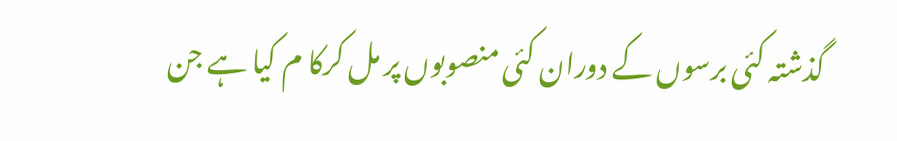گذشتہ کئی برسوں کے دوران کئی منصوبوں پر مل کرکا م کیا ہے جن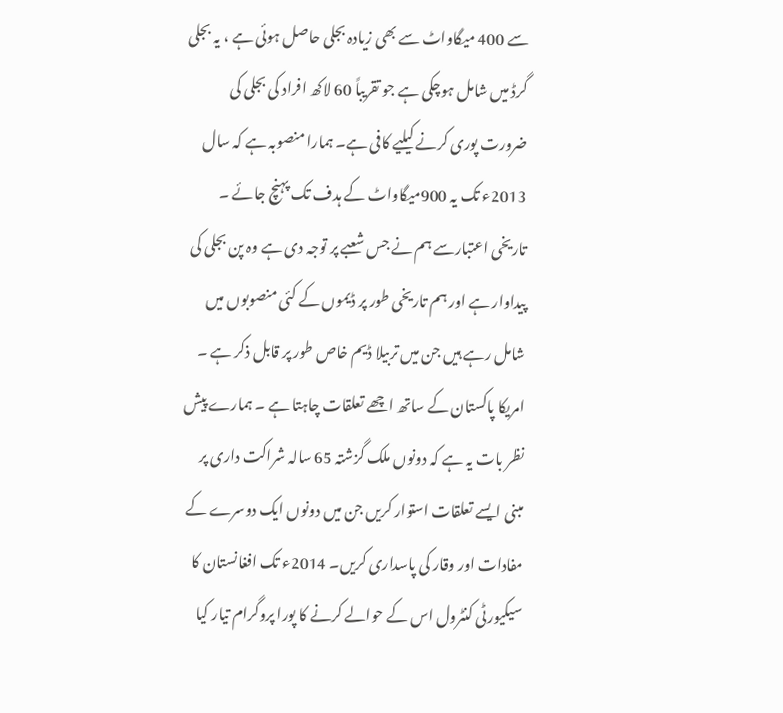سے 400 میگاواٹ سے بھی زیادہ بجلی حاصل ہوئی ہے ، یہ بجلی گرڈ میں شامل ہوچکی ہے جو تقریباً 60 لاکھ افراد کی بجلی کی ضرورت پوری کرنے کیلیے کافی ہے۔ ہمارا منصوبہ ہے کہ سال 2013ء تک یہ 900میگاواٹ کے ہدف تک پہنچ جائے ۔
تاریخی اعتبارسے ہم نے جس شعبے پر توجہ دی ہے وہ پن بجلی کی پیداوار ہے اور ہم تاریخی طور پر ڈیموں کے کئی منصوبوں میں شامل رہے ہیں جن میں تربیلا ڈیم خاص طور پر قابل ذکر ہے ۔ امریکا پاکستان کے ساتھ اچھے تعلقات چاہتا ہے ۔ ہمارے پیش نظر بات یہ ہے کہ دونوں ملک گزشتہ 65 سالہ شراکت داری پر مبنی ایسے تعلقات استوار کریں جن میں دونوں ایک دوسرے کے مفادات اور وقار کی پاسداری کریں۔ 2014ء تک افغانستان کا سیکیورٹی کنٹرول اس کے حوالے کرنے کا پورا پروگرام تیار کیا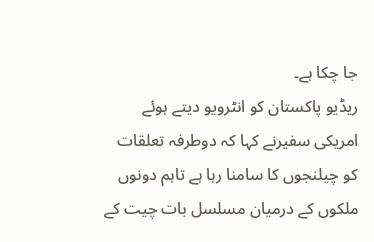جا چکا ہے۔
ریڈیو پاکستان کو انٹرویو دیتے ہوئے امریکی سفیرنے کہا کہ دوطرفہ تعلقات کو چیلنجوں کا سامنا رہا ہے تاہم دونوں ملکوں کے درمیان مسلسل بات چیت کے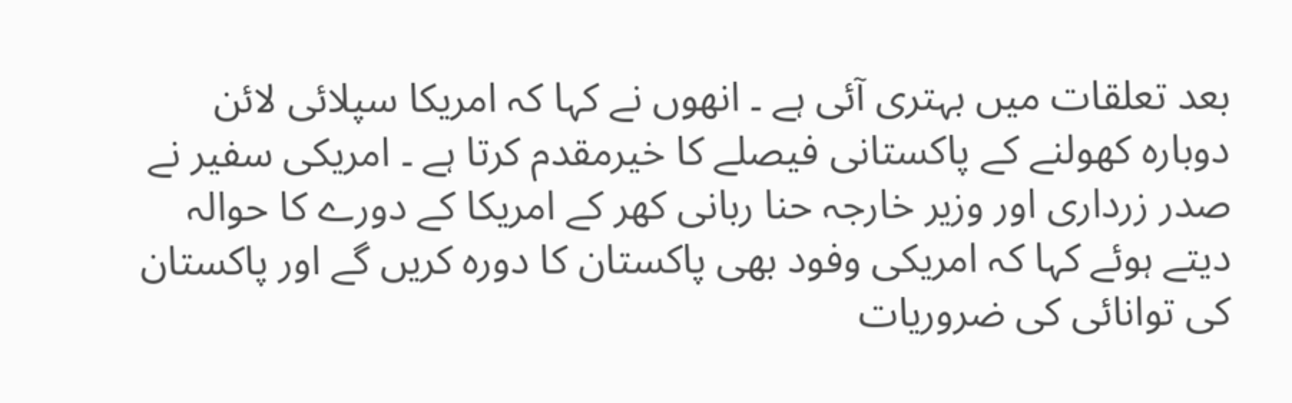بعد تعلقات میں بہتری آئی ہے ۔ انھوں نے کہا کہ امریکا سپلائی لائن دوبارہ کھولنے کے پاکستانی فیصلے کا خیرمقدم کرتا ہے ۔ امریکی سفیر نے صدر زرداری اور وزیر خارجہ حنا ربانی کھر کے امریکا کے دورے کا حوالہ دیتے ہوئے کہا کہ امریکی وفود بھی پاکستان کا دورہ کریں گے اور پاکستان کی توانائی کی ضروریات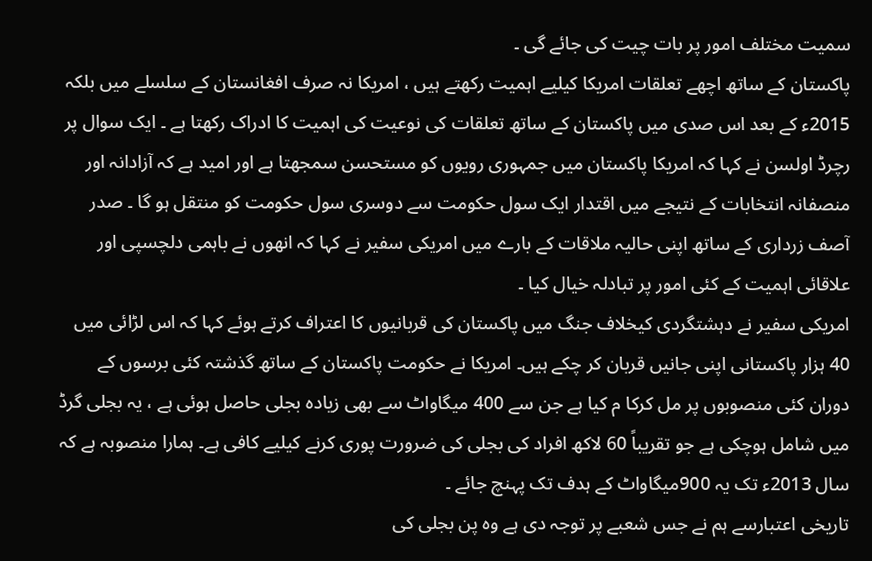سمیت مختلف امور پر بات چیت کی جائے گی ۔
پاکستان کے ساتھ اچھے تعلقات امریکا کیلیے اہمیت رکھتے ہیں ، امریکا نہ صرف افغانستان کے سلسلے میں بلکہ 2015ء کے بعد اس صدی میں پاکستان کے ساتھ تعلقات کی نوعیت کی اہمیت کا ادراک رکھتا ہے ۔ ایک سوال پر رچرڈ اولسن نے کہا کہ امریکا پاکستان میں جمہوری رویوں کو مستحسن سمجھتا ہے اور امید ہے کہ آزادانہ اور منصفانہ انتخابات کے نتیجے میں اقتدار ایک سول حکومت سے دوسری سول حکومت کو منتقل ہو گا ۔ صدر آصف زرداری کے ساتھ اپنی حالیہ ملاقات کے بارے میں امریکی سفیر نے کہا کہ انھوں نے باہمی دلچسپی اور علاقائی اہمیت کے کئی امور پر تبادلہ خیال کیا ۔
امریکی سفیر نے دہشتگردی کیخلاف جنگ میں پاکستان کی قربانیوں کا اعتراف کرتے ہوئے کہا کہ اس لڑائی میں 40 ہزار پاکستانی اپنی جانیں قربان کر چکے ہیں۔ امریکا نے حکومت پاکستان کے ساتھ گذشتہ کئی برسوں کے دوران کئی منصوبوں پر مل کرکا م کیا ہے جن سے 400 میگاواٹ سے بھی زیادہ بجلی حاصل ہوئی ہے ، یہ بجلی گرڈ میں شامل ہوچکی ہے جو تقریباً 60 لاکھ افراد کی بجلی کی ضرورت پوری کرنے کیلیے کافی ہے۔ ہمارا منصوبہ ہے کہ سال 2013ء تک یہ 900میگاواٹ کے ہدف تک پہنچ جائے ۔
تاریخی اعتبارسے ہم نے جس شعبے پر توجہ دی ہے وہ پن بجلی کی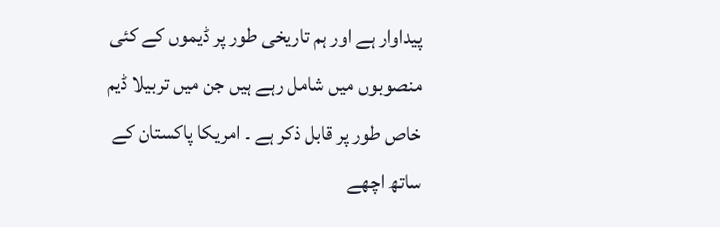پیداوار ہے اور ہم تاریخی طور پر ڈیموں کے کئی منصوبوں میں شامل رہے ہیں جن میں تربیلا ڈیم خاص طور پر قابل ذکر ہے ۔ امریکا پاکستان کے ساتھ اچھے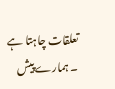تعلقات چاہتا ہے ۔ ہمارے پیش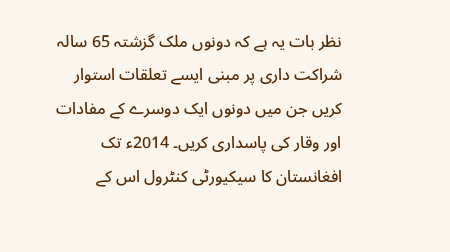نظر بات یہ ہے کہ دونوں ملک گزشتہ 65 سالہ شراکت داری پر مبنی ایسے تعلقات استوار کریں جن میں دونوں ایک دوسرے کے مفادات اور وقار کی پاسداری کریں۔ 2014ء تک افغانستان کا سیکیورٹی کنٹرول اس کے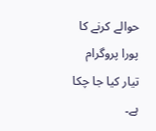حوالے کرنے کا پورا پروگرام تیار کیا جا چکا ہے۔